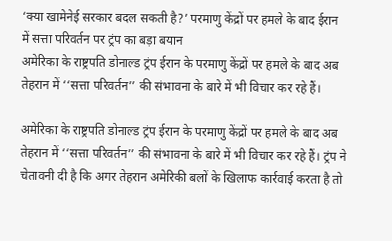‘क्या खामेनेई सरकार बदल सकती है?’ परमाणु केंद्रों पर हमले के बाद ईरान में सत्ता परिवर्तन पर ट्रंप का बड़ा बयान
अमेरिका के राष्ट्रपति डोनाल्ड ट्रंप ईरान के परमाणु केंद्रों पर हमले के बाद अब तेहरान में ‘‘सत्ता परिवर्तन’’ की संभावना के बारे में भी विचार कर रहे हैं।

अमेरिका के राष्ट्रपति डोनाल्ड ट्रंप ईरान के परमाणु केंद्रों पर हमले के बाद अब तेहरान में ‘‘सत्ता परिवर्तन’’ की संभावना के बारे में भी विचार कर रहे हैं। ट्रंप ने चेतावनी दी है कि अगर तेहरान अमेरिकी बलों के खिलाफ कार्रवाई करता है तो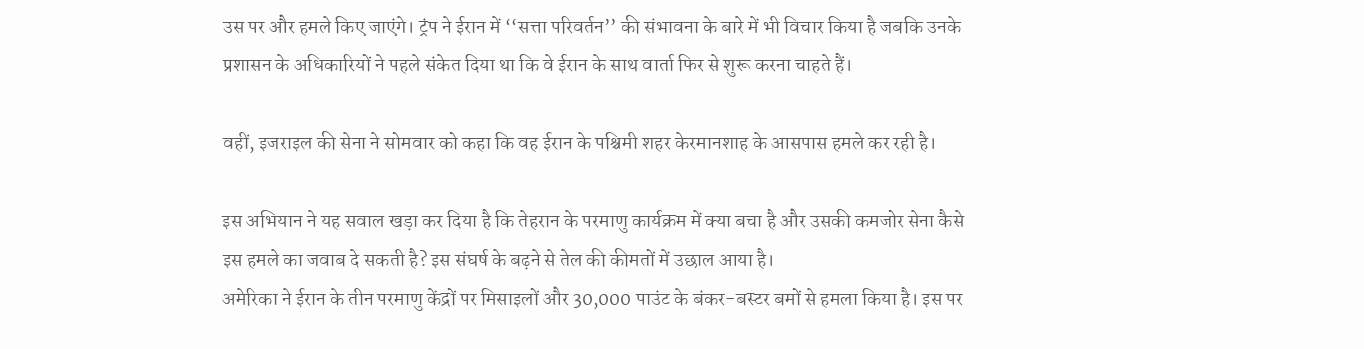उस पर और हमले किए जाएंगे। ट्रंप ने ईरान में ‘‘सत्ता परिवर्तन’’ की संभावना के बारे में भी विचार किया है जबकि उनके प्रशासन के अधिकारियों ने पहले संकेत दिया था कि वे ईरान के साथ वार्ता फिर से शुरू करना चाहते हैं।

वहीं, इजराइल की सेना ने सोमवार को कहा कि वह ईरान के पश्चिमी शहर केरमानशाह के आसपास हमले कर रही है।

इस अभियान ने यह सवाल खड़ा कर दिया है कि तेहरान के परमाणु कार्यक्रम में क्या बचा है और उसकी कमजोर सेना कैसे इस हमले का जवाब दे सकती है? इस संघर्ष के बढ़ने से तेल की कीमतों में उछाल आया है।
अमेरिका ने ईरान के तीन परमाणु केंद्रों पर मिसाइलों और 30,000 पाउंट के बंकर-बस्टर बमों से हमला किया है। इस पर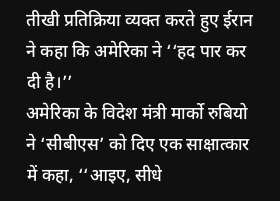तीखी प्रतिक्रिया व्यक्त करते हुए ईरान ने कहा कि अमेरिका ने ‘‘हद पार कर दी है।’’
अमेरिका के विदेश मंत्री मार्को रुबियो ने ‘सीबीएस’ को दिए एक साक्षात्कार में कहा, ‘‘आइए, सीधे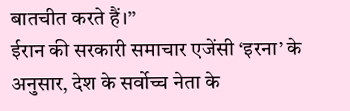बातचीत करते हैं।’’
ईरान की सरकारी समाचार एजेंसी ‘इरना’ के अनुसार, देश के सर्वोच्च नेता के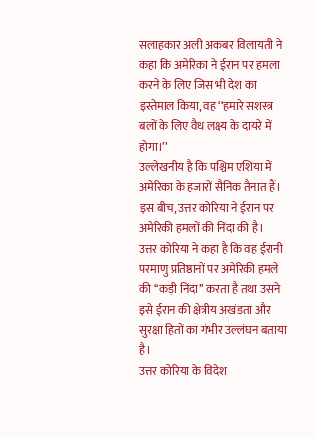सलाहकार अली अकबर विलायती ने कहा कि अमेरिका ने ईरान पर हमला करने के लिए जिस भी देश का इस्तेमाल किया, वह ‘‘हमारे सशस्त्र बलों के लिए वैध लक्ष्य के दायरे में होगा।’’
उल्लेखनीय है कि पश्चिम एशिया में अमेरिका के हजारों सैनिक तैनात हैं।
इस बीच, उत्तर कोरिया ने ईरान पर अमेरिकी हमलों की निंदा की है।
उत्तर कोरिया ने कहा है कि वह ईरानी परमाणु प्रतिष्ठानों पर अमेरिकी हमले की ‘‘कड़ी निंदा’’ करता है तथा उसने इसे ईरान की क्षेत्रीय अखंडता और सुरक्षा हितों का गंभीर उल्लंघन बताया है।
उत्तर कोरिया के विदेश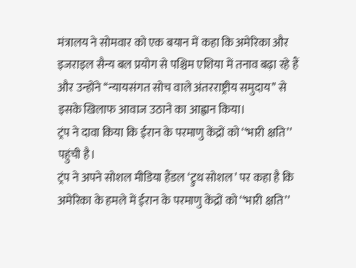मंत्रालय ने सोमवार को एक बयान में कहा कि अमेरिका और इजराइल सैन्य बल प्रयोग से पश्चिम एशिया में तनाव बढ़ा रहे हैं और उन्होंने ‘‘न्यायसंगत सोच वाले अंतरराष्ट्रीय समुदाय’’ से इसके खिलाफ आवाज उठाने का आह्वान किया।
ट्रंप ने दावा किया कि ईरान के परमाणु केंद्रों को ‘‘भारी क्षति’’ पहुंची है।
ट्रंप ने अपने सोशल मीडिया हैंडल ‘ट्रुथ सोशल’ पर कहा है कि अमेरिका के हमले में ईरान के परमाणु केंद्रों को ‘‘भारी क्षति’’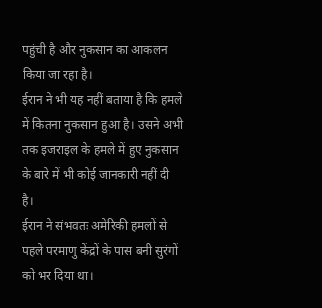पहुंची है और नुकसान का आकलन किया जा रहा है।
ईरान ने भी यह नहीं बताया है कि हमले में कितना नुकसान हुआ है। उसने अभी तक इजराइल के हमले में हुए नुकसान के बारे में भी कोई जानकारी नहीं दी है।
ईरान ने संभवतः अमेरिकी हमलों से पहले परमाणु केंद्रों के पास बनी सुरंगों को भर दिया था।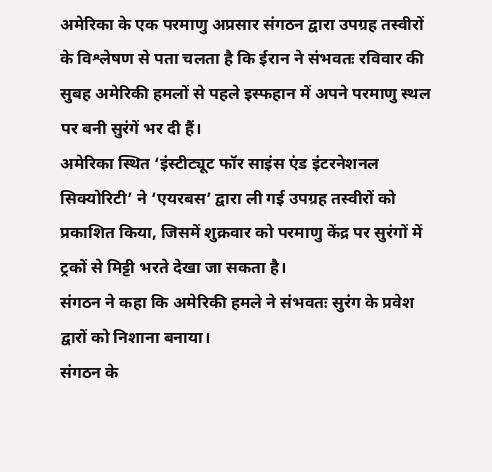अमेरिका के एक परमाणु अप्रसार संगठन द्वारा उपग्रह तस्वीरों के विश्लेषण से पता चलता है कि ईरान ने संभवतः रविवार की सुबह अमेरिकी हमलों से पहले इस्फहान में अपने परमाणु स्थल पर बनी सुरंगें भर दी हैं।
अमेरिका स्थित ‘इंस्टीट्यूट फॉर साइंस एंड इंटरनेशनल सिक्योरिटी’ ने ‘एयरबस’ द्वारा ली गई उपग्रह तस्वीरों को प्रकाशित किया, जिसमें शुक्रवार को परमाणु केंद्र पर सुरंगों में ट्रकों से मिट्टी भरते देखा जा सकता है।
संगठन ने कहा कि अमेरिकी हमले ने संभवतः सुरंग के प्रवेश द्वारों को निशाना बनाया।
संगठन के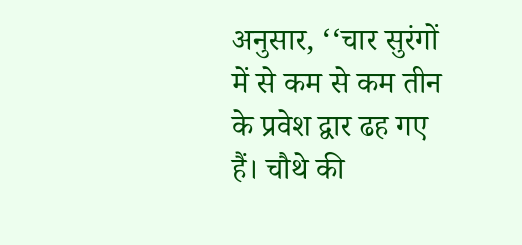अनुसार, ‘‘चार सुरंगों में से कम से कम तीन के प्रवेश द्वार ढह गए हैं। चौथे की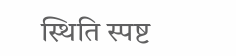स्थिति स्पष्ट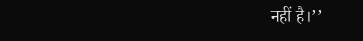नहीं है।’’